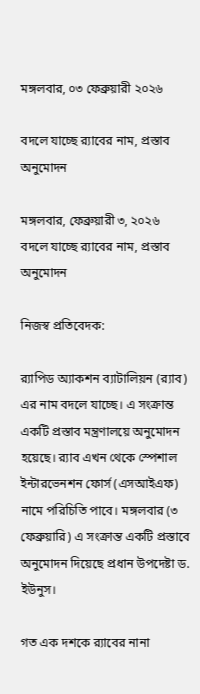মঙ্গলবার, ০৩ ফেব্রুয়ারী ২০২৬

বদলে যাচ্ছে র‌্যাবের নাম, প্রস্তাব অনুমোদন

মঙ্গলবার, ফেব্রুয়ারী ৩, ২০২৬
বদলে যাচ্ছে র‌্যাবের নাম, প্রস্তাব অনুমোদন

নিজস্ব প্রতিবেদক:

র‌্যাপিড অ্যাকশন ব্যাটালিয়ন (র‌্যাব) এর নাম বদলে যাচ্ছে। এ সংক্রান্ত একটি প্রস্তাব মন্ত্রণালয়ে অনুমোদন হয়েছে। র‌্যাব এখন থেকে স্পেশাল ইন্টারভেনশন ফোর্স (এসআইএফ) নামে পরিচিতি পাবে। মঙ্গলবার (৩ ফেব্রুয়ারি) এ সংক্রান্ত একটি প্রস্তাবে অনুমোদন দিয়েছে প্রধান উপদেষ্টা ড. ইউনুস।

গত এক দশকে র‌্যাবের নানা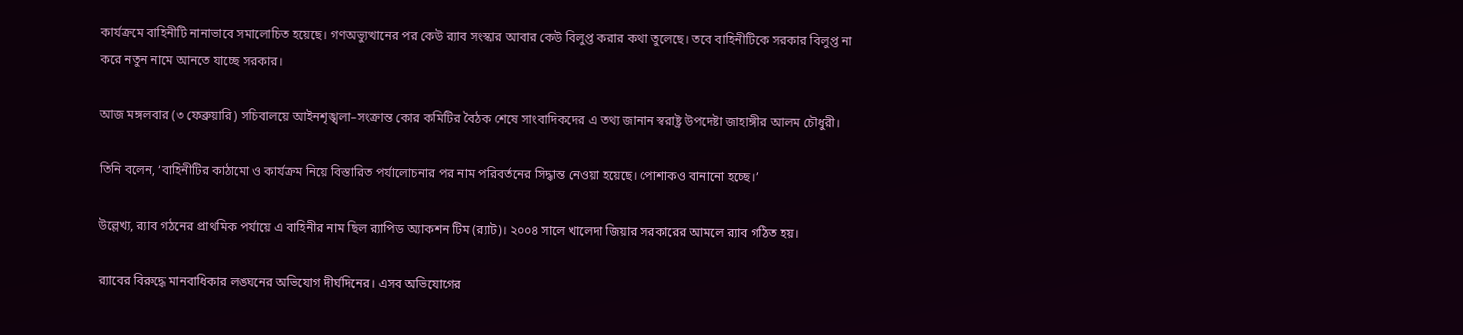কার্যক্রমে বাহিনীটি নানাভাবে সমালোচিত হয়েছে। গণঅভ্যুত্থানের পর কেউ র‌্যাব সংস্কার আবার কেউ বিলুপ্ত করার কথা তুলেছে। তবে বাহিনীটিকে সরকার বিলুপ্ত না করে নতুন নামে আনতে যাচ্ছে সরকার।

আজ মঙ্গলবার (৩ ফেব্রুয়ারি) সচিবালয়ে আইনশৃঙ্খলা–সংক্রান্ত কোর কমিটির বৈঠক শেষে সাংবাদিকদের এ তথ্য জানান স্বরাষ্ট্র উপদেষ্টা জাহাঙ্গীর আলম চৌধুরী।

তিনি বলেন, ‘বাহিনীটির কাঠামো ও কার্যক্রম নিয়ে বিস্তারিত পর্যালোচনার পর নাম পরিবর্তনের সিদ্ধান্ত নেওয়া হয়েছে। পোশাকও বানানো হচ্ছে।’

উল্লেখ্য, র‍্যাব গঠনের প্রাথমিক পর্যায়ে এ বাহিনীর নাম ছিল র‍্যাপিড অ্যাকশন টিম (র‍্যাট)। ২০০৪ সালে খালেদা জিয়ার সরকারের আমলে র‍্যাব গঠিত হয়।

র‍্যাবের বিরুদ্ধে মানবাধিকার লঙ্ঘনের অভিযোগ দীর্ঘদিনের। এসব অভিযোগের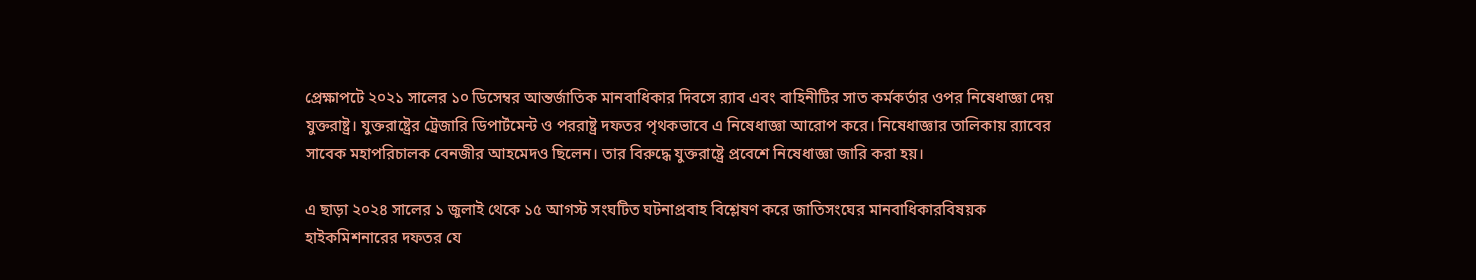প্রেক্ষাপটে ২০২১ সালের ১০ ডিসেম্বর আন্তর্জাতিক মানবাধিকার দিবসে র‍্যাব এবং বাহিনীটির সাত কর্মকর্তার ওপর নিষেধাজ্ঞা দেয় যুক্তরাষ্ট্র। যুক্তরাষ্ট্রের ট্রেজারি ডিপার্টমেন্ট ও পররাষ্ট্র দফতর পৃথকভাবে এ নিষেধাজ্ঞা আরোপ করে। নিষেধাজ্ঞার তালিকায় র‍্যাবের সাবেক মহাপরিচালক বেনজীর আহমেদও ছিলেন। তার বিরুদ্ধে যুক্তরাষ্ট্রে প্রবেশে নিষেধাজ্ঞা জারি করা হয়।

এ ছাড়া ২০২৪ সালের ১ জুলাই থেকে ১৫ আগস্ট সংঘটিত ঘটনাপ্রবাহ বিশ্লেষণ করে জাতিসংঘের মানবাধিকারবিষয়ক হাইকমিশনারের দফতর যে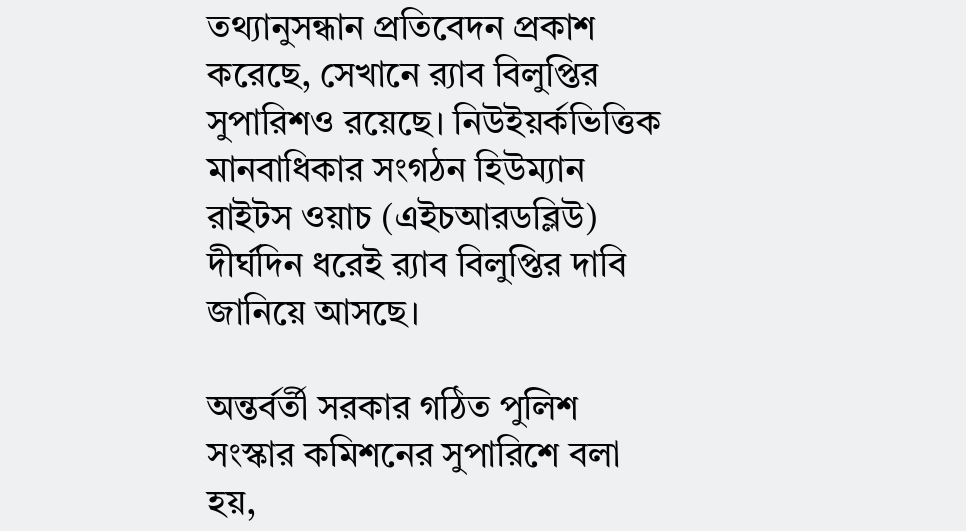তথ্যানুসন্ধান প্রতিবেদন প্রকাশ করেছে, সেখানে র‍্যাব বিলুপ্তির সুপারিশও রয়েছে। নিউইয়র্কভিত্তিক মানবাধিকার সংগঠন হিউম্যান রাইটস ওয়াচ (এইচআরডব্লিউ) দীর্ঘদিন ধরেই র‍্যাব বিলুপ্তির দাবি জানিয়ে আসছে।

অন্তর্বর্তী সরকার গঠিত পুলিশ সংস্কার কমিশনের সুপারিশে বলা হয়,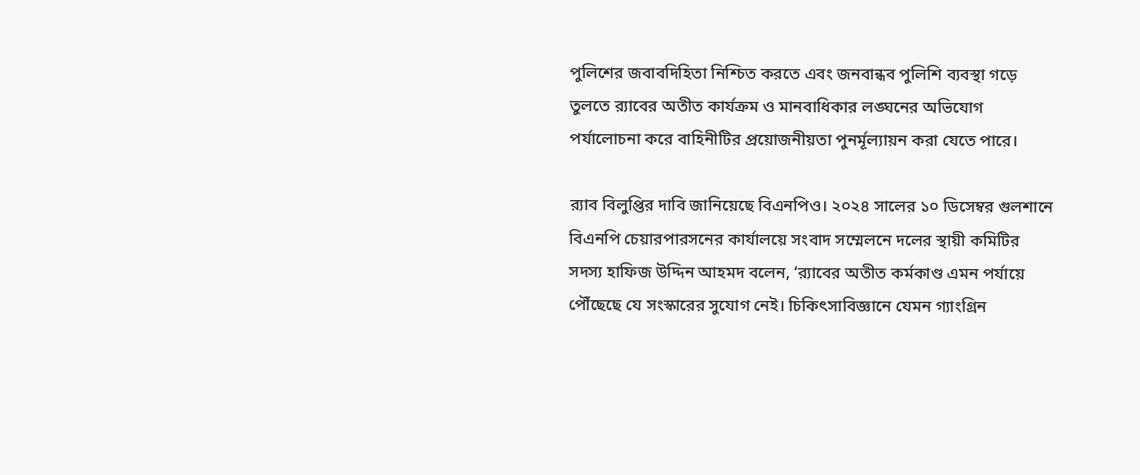পুলিশের জবাবদিহিতা নিশ্চিত করতে এবং জনবান্ধব পুলিশি ব্যবস্থা গড়ে তুলতে র‍্যাবের অতীত কার্যক্রম ও মানবাধিকার লঙ্ঘনের অভিযোগ পর্যালোচনা করে বাহিনীটির প্রয়োজনীয়তা পুনর্মূল্যায়ন করা যেতে পারে।

র‍্যাব বিলুপ্তির দাবি জানিয়েছে বিএনপিও। ২০২৪ সালের ১০ ডিসেম্বর গুলশানে বিএনপি চেয়ারপারসনের কার্যালয়ে সংবাদ সম্মেলনে দলের স্থায়ী কমিটির সদস্য হাফিজ উদ্দিন আহমদ বলেন, ‘র‍্যাবের অতীত কর্মকাণ্ড এমন পর্যায়ে পৌঁছেছে যে সংস্কারের সুযোগ নেই। চিকিৎসাবিজ্ঞানে যেমন গ্যাংগ্রিন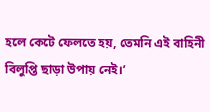হলে কেটে ফেলতে হয়, তেমনি এই বাহিনী বিলুপ্তি ছাড়া উপায় নেই।’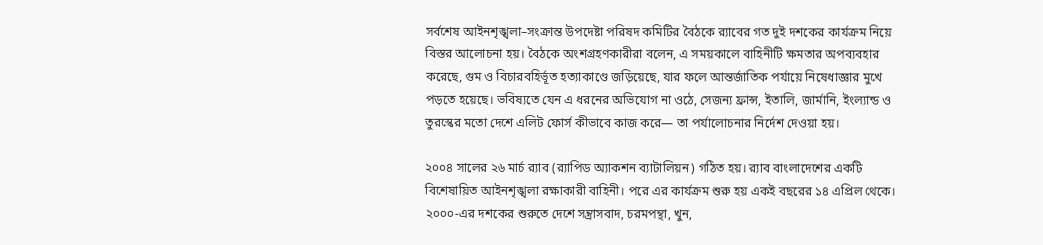সর্বশেষ আইনশৃঙ্খলা–সংক্রান্ত উপদেষ্টা পরিষদ কমিটির বৈঠকে র‍্যাবের গত দুই দশকের কার্যক্রম নিয়ে বিস্তর আলোচনা হয়। বৈঠকে অংশগ্রহণকারীরা বলেন, এ সময়কালে বাহিনীটি ক্ষমতার অপব্যবহার করেছে, গুম ও বিচারবহির্ভূত হত্যাকাণ্ডে জড়িয়েছে, যার ফলে আন্তর্জাতিক পর্যায়ে নিষেধাজ্ঞার মুখে পড়তে হয়েছে। ভবিষ্যতে যেন এ ধরনের অভিযোগ না ওঠে, সেজন্য ফ্রান্স, ইতালি, জার্মানি, ইংল্যান্ড ও তুরস্কের মতো দেশে এলিট ফোর্স কীভাবে কাজ করে— তা পর্যালোচনার নির্দেশ দেওয়া হয়।

২০০৪ সালের ২৬ মার্চ র‍্যাব (র‍্যাপিড অ্যাকশন ব্যাটালিয়ন) গঠিত হয়। র‍্যাব বাংলাদেশের একটি বিশেষায়িত আইনশৃঙ্খলা রক্ষাকারী বাহিনী। পরে এর কার্যক্রম শুরু হয় একই বছরের ১৪ এপ্রিল থেকে। ২০০০-এর দশকের শুরুতে দেশে সন্ত্রাসবাদ, চরমপন্থা, খুন,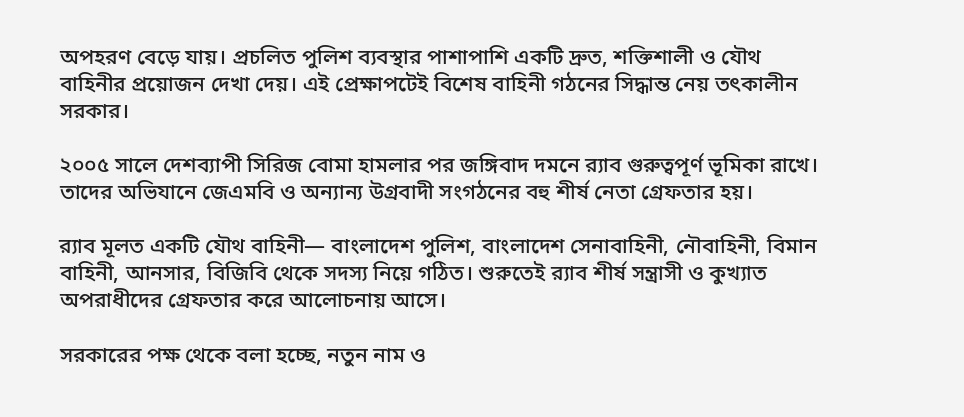অপহরণ বেড়ে যায়। প্রচলিত পুলিশ ব্যবস্থার পাশাপাশি একটি দ্রুত, শক্তিশালী ও যৌথ বাহিনীর প্রয়োজন দেখা দেয়। এই প্রেক্ষাপটেই বিশেষ বাহিনী গঠনের সিদ্ধান্ত নেয় তৎকালীন সরকার।

২০০৫ সালে দেশব্যাপী সিরিজ বোমা হামলার পর জঙ্গিবাদ দমনে র‍্যাব গুরুত্বপূর্ণ ভূমিকা রাখে। তাদের অভিযানে জেএমবি ও অন্যান্য উগ্রবাদী সংগঠনের বহু শীর্ষ নেতা গ্রেফতার হয়।

র‌্যাব মূলত একটি যৌথ বাহিনী— বাংলাদেশ পুলিশ, বাংলাদেশ সেনাবাহিনী, নৌবাহিনী, বিমান বাহিনী, আনসার, বিজিবি থেকে সদস্য নিয়ে গঠিত। শুরুতেই র‍্যাব শীর্ষ সন্ত্রাসী ও কুখ্যাত অপরাধীদের গ্রেফতার করে আলোচনায় আসে।

সরকারের পক্ষ থেকে বলা হচ্ছে, নতুন নাম ও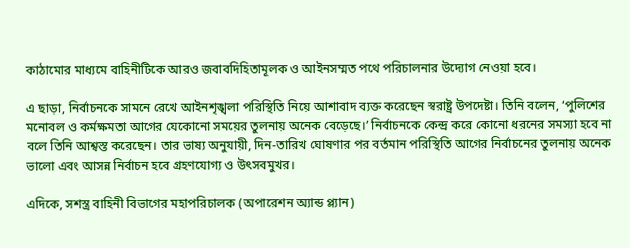কাঠামোর মাধ্যমে বাহিনীটিকে আরও জবাবদিহিতামূলক ও আইনসম্মত পথে পরিচালনার উদ্যোগ নেওয়া হবে।

এ ছাড়া, নির্বাচনকে সামনে রেখে আইনশৃঙ্খলা পরিস্থিতি নিয়ে আশাবাদ ব্যক্ত করেছেন স্বরাষ্ট্র উপদেষ্টা। তিনি বলেন, ‘পুলিশের মনোবল ও কর্মক্ষমতা আগের যেকোনো সময়ের তুলনায় অনেক বেড়েছে।’ নির্বাচনকে কেন্দ্র করে কোনো ধরনের সমস্যা হবে না বলে তিনি আশ্বস্ত করেছেন। তার ভাষ্য অনুযায়ী, দিন-তারিখ ঘোষণার পর বর্তমান পরিস্থিতি আগের নির্বাচনের তুলনায় অনেক ভালো এবং আসন্ন নির্বাচন হবে গ্রহণযোগ্য ও উৎসবমুখর।

এদিকে, সশস্ত্র বাহিনী বিভাগের মহাপরিচালক (অপারেশন অ্যান্ড প্ল্যান)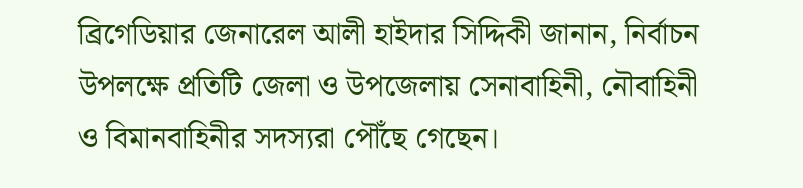ব্রিগেডিয়ার জেনারেল আলী হাইদার সিদ্দিকী জানান, নির্বাচন উপলক্ষে প্রতিটি জেলা ও উপজেলায় সেনাবাহিনী, নৌবাহিনী ও বিমানবাহিনীর সদস্যরা পৌঁছে গেছেন।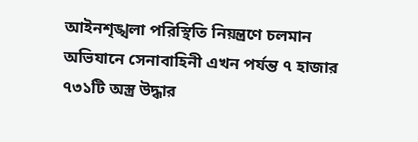আইনশৃঙ্খলা পরিস্থিতি নিয়ন্ত্রণে চলমান অভিযানে সেনাবাহিনী এখন পর্যন্ত ৭ হাজার ৭৩১টি অস্ত্র উদ্ধার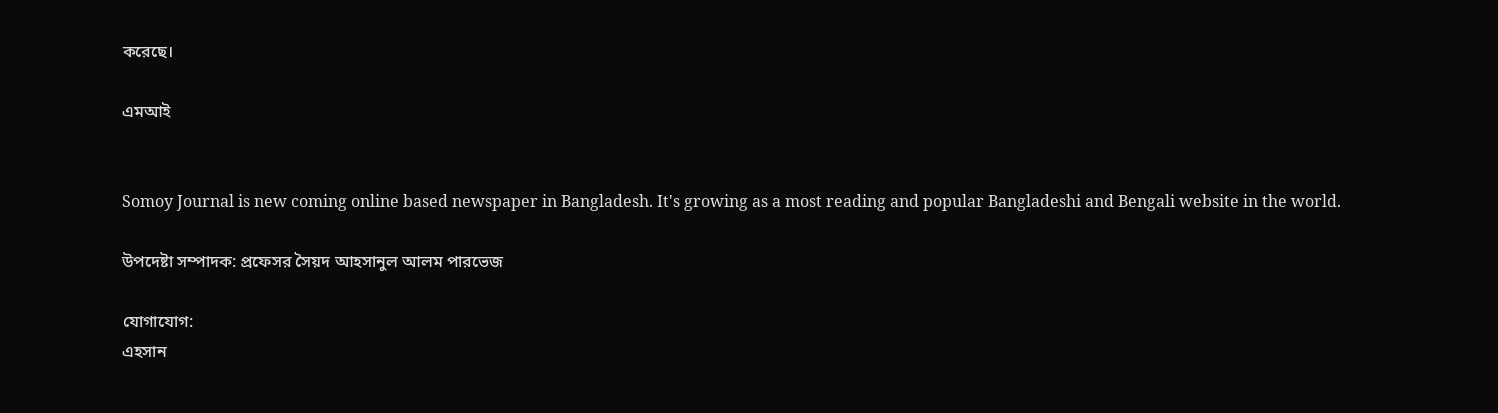করেছে।

এমআই


Somoy Journal is new coming online based newspaper in Bangladesh. It's growing as a most reading and popular Bangladeshi and Bengali website in the world.

উপদেষ্টা সম্পাদক: প্রফেসর সৈয়দ আহসানুল আলম পারভেজ

যোগাযোগ:
এহসান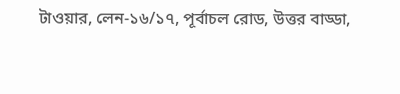টাওয়ার, লেন-১৬/১৭, পূর্বাচল রোড, উত্তর বাড্ডা,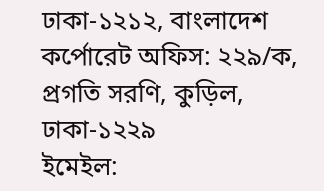ঢাকা-১২১২, বাংলাদেশ
কর্পোরেট অফিস: ২২৯/ক, প্রগতি সরণি, কুড়িল, ঢাকা-১২২৯
ইমেইল: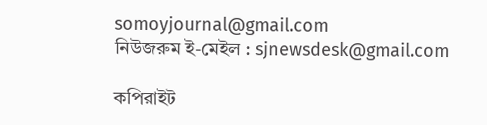somoyjournal@gmail.com
নিউজরুম ই-মেইল : sjnewsdesk@gmail.com

কপিরাইট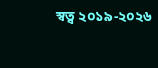স্বত্ব ২০১৯-২০২৬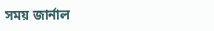সময় জার্নাল